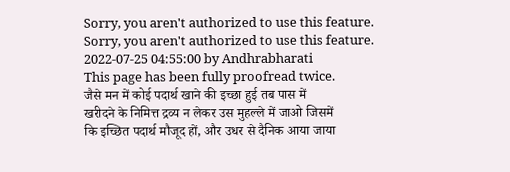Sorry, you aren't authorized to use this feature.
Sorry, you aren't authorized to use this feature.
2022-07-25 04:55:00 by Andhrabharati
This page has been fully proofread twice.
जैसे मन में कोई पदार्थ खाने की इच्छा हुई तब पास में
खरीदने के निमित्त द्रव्य न लेकर उस मुहल्ले में जाओ जिसमें
कि इच्छित पदार्थ मौजूद हों, और उधर से दैनिक आया जाया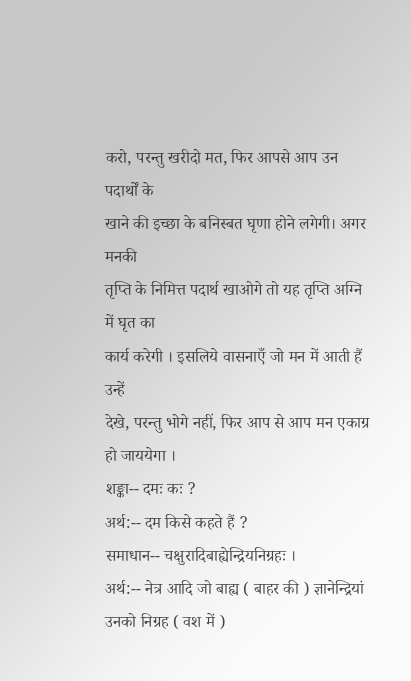करो, परन्तु खरीदो मत, फिर आपसे आप उन पदार्थों के
खाने की इच्छा के बनिस्बत घृणा होने लगेगी। अगर मनकी
तृप्ति के निमित्त पदार्थ खाओगे तो यह तृप्ति अग्नि में घृत का
कार्य करेगी । इसलिये वासनाएँ जो मन में आती हैं उन्हें
देखे, परन्तु भोगे नहीं, फिर आप से आप मन एकाग्र
हो जाययेगा ।
शङ्का-- दमः कः ?
अर्थ:-- दम किसे कहते हैं ?
समाधान-- चक्षुरादिबाह्येन्द्रियनिग्रहः ।
अर्थ:-- नेत्र आदि जो बाह्य ( बाहर की ) ज्ञानेन्द्रियां
उनको निग्रह ( वश में )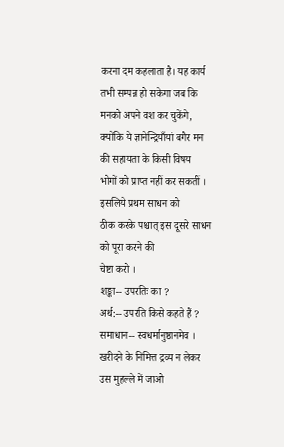करना दम कहलाता है। यह कार्य
तभी सम्पन्न हो सकेगा जब कि मनको अपने वश कर चुकेंगे,
क्योंकि ये ज्ञानेन्द्रियाँयां बगैर मन की सहायता के किसी विषय
भोगों को प्राप्त नहीं कर सकतीं । इसलिये प्रथम साधन को
ठीक करके पश्चात् इस दूसरे साधन को पूरा करने की
चेष्टा करो ।
शङ्का-- उपरतिः का ?
अर्थ:-- उपरति किसे कहते हैं ?
समाधान-- स्वधर्मानुष्ठानमेव ।
खरीदने के निमित्त द्रव्य न लेकर उस मुहल्ले में जाओ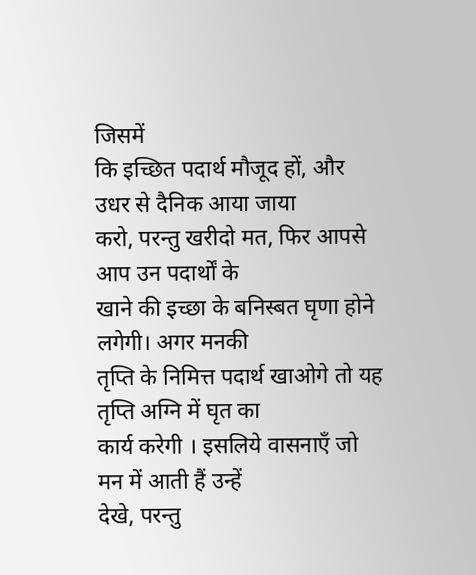जिसमें
कि इच्छित पदार्थ मौजूद हों, और उधर से दैनिक आया जाया
करो, परन्तु खरीदो मत, फिर आपसे आप उन पदार्थों के
खाने की इच्छा के बनिस्बत घृणा होने लगेगी। अगर मनकी
तृप्ति के निमित्त पदार्थ खाओगे तो यह तृप्ति अग्नि में घृत का
कार्य करेगी । इसलिये वासनाएँ जो मन में आती हैं उन्हें
देखे, परन्तु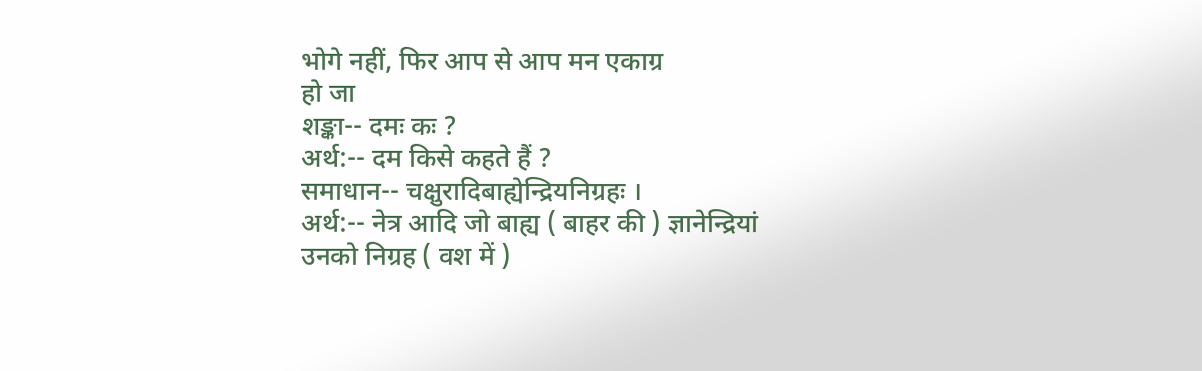भोगे नहीं, फिर आप से आप मन एकाग्र
हो जा
शङ्का-- दमः कः ?
अर्थ:-- दम किसे कहते हैं ?
समाधान-- चक्षुरादिबाह्येन्द्रियनिग्रहः ।
अर्थ:-- नेत्र आदि जो बाह्य ( बाहर की ) ज्ञानेन्द्रियां
उनको निग्रह ( वश में )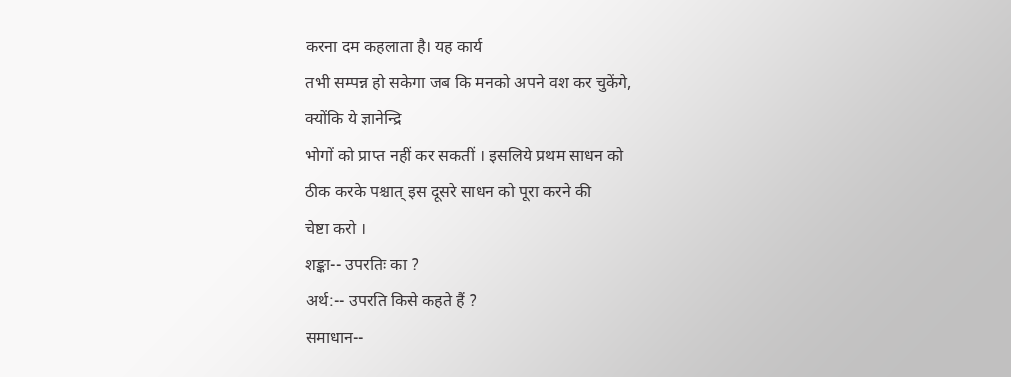करना दम कहलाता है। यह कार्य
तभी सम्पन्न हो सकेगा जब कि मनको अपने वश कर चुकेंगे,
क्योंकि ये ज्ञानेन्द्रि
भोगों को प्राप्त नहीं कर सकतीं । इसलिये प्रथम साधन को
ठीक करके पश्चात् इस दूसरे साधन को पूरा करने की
चेष्टा करो ।
शङ्का-- उपरतिः का ?
अर्थ:-- उपरति किसे कहते हैं ?
समाधान--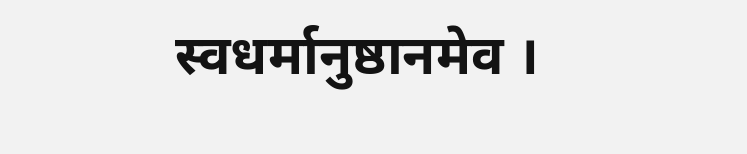स्वधर्मानुष्ठानमेव ।